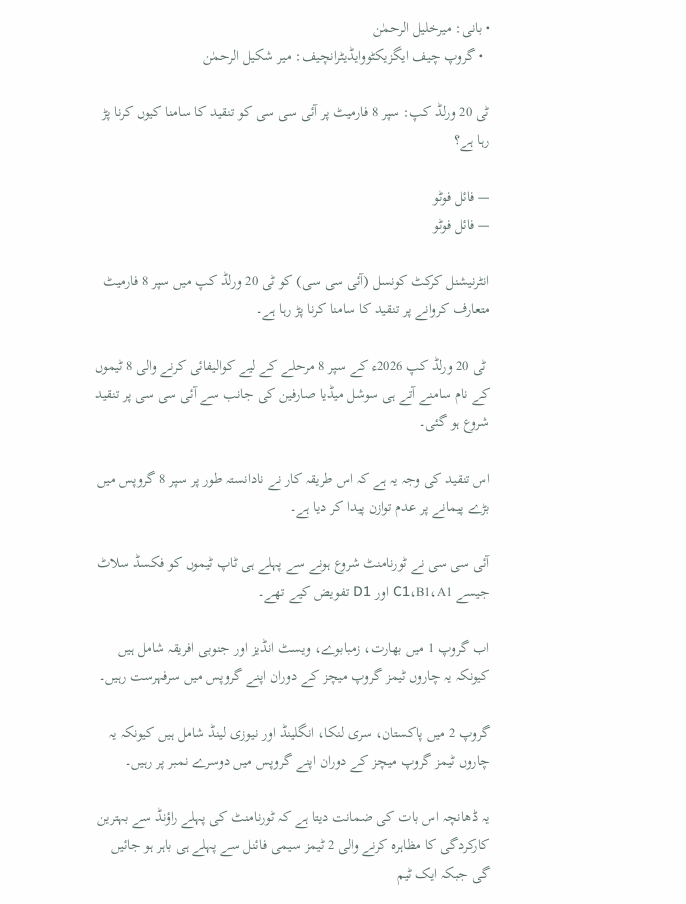• بانی: میرخلیل الرحمٰن
  • گروپ چیف ایگزیکٹووایڈیٹرانچیف: میر شکیل الرحمٰن

ٹی 20 ورلڈ کپ: سپر 8 فارمیٹ پر آئی سی سی کو تنقید کا سامنا کیوں کرنا پڑ رہا ہے؟

— فائل فوٹو
— فائل فوٹو

انٹرنیشنل کرکٹ کونسل (آئی سی سی) کو ٹی 20 ورلڈ کپ میں سپر 8 فارمیٹ متعارف کروانے پر تنقید کا سامنا کرنا پڑ رہا ہے۔

 ٹی 20 ورلڈ کپ 2026ء کے سپر 8 مرحلے کے لیے کوالیفائی کرنے والی 8 ٹیموں کے نام سامنے آتے ہی سوشل میڈیا صارفین کی جانب سے آئی سی سی پر تنقید شروع ہو گئی۔

اس تنقید کی وجہ یہ ہے کہ اس طریقہ کار نے نادانستہ طور پر سپر 8 گروپس میں بڑے پیمانے پر عدم توازن پیدا کر دیا ہے۔

آئی سی سی نے ٹورنامنٹ شروع ہونے سے پہلے ہی ٹاپ ٹیموں کو فکسڈ سلاٹ جیسے C1،B1،A1 اور D1 تفویض کیے تھے۔

اب گروپ 1 میں بھارت، زمبابوے، ویسٹ انڈیز اور جنوبی افریقہ شامل ہیں کیونکہ یہ چاروں ٹیمز گروپ میچز کے دوران اپنے گروپس میں سرفہرست رہیں۔

گروپ 2 میں پاکستان، سری لنکا، انگلینڈ اور نیوزی لینڈ شامل ہیں کیونکہ یہ چاروں ٹیمز گروپ میچز کے دوران اپنے گروپس میں دوسرے نمبر پر رہیں۔

یہ ڈھانچہ اس بات کی ضمانت دیتا ہے کہ ٹورنامنٹ کی پہلے راؤنڈ سے بہترین کارکردگی کا مظاہرہ کرنے والی 2 ٹیمز سیمی فائنل سے پہلے ہی باہر ہو جائیں گی جبکہ ایک ٹیم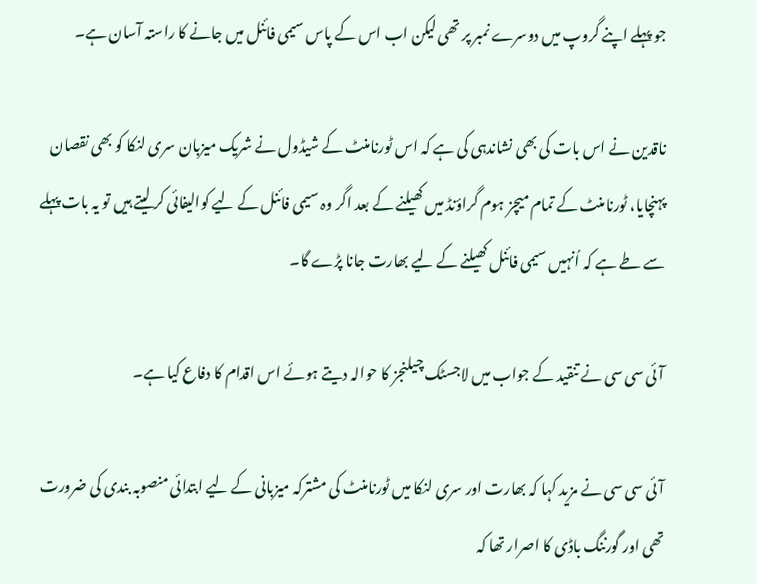جو پہلے اپنے گروپ میں دوسرے نمبر پر تھی لیکن اب اس کے پاس سیمی فائنل میں جانے کا راستہ آسان ہے۔

ناقدین نے اس بات کی بھی نشاندہی کی ہے کہ اس ٹورنامنٹ کے شیڈول نے شریک میزبان سری لنکا کو بھی نقصان پہنچایا، ٹورنامنٹ کے تمام میچز ہوم گراؤنڈ میں کھیلنے کے بعد اگر وہ سیمی فائنل کے لیے کوالیفائی کر لیتے ہیں تو یہ بات پہلے سے طے ہے کہ اُنہیں سیمی فائنل کھیلنے کے لیے بھارت جانا پڑے گا۔

آئی سی سی نے تنقید کے جواب میں لاجسٹک چیلنجز کا حوالہ دیتے ہوئے اس اقدام کا دفاع کیا ہے۔

آئی سی سی نے مزید کہا کہ بھارت اور سری لنکا میں ٹورنامنٹ کی مشترکہ میزبانی کے لیے ابتدائی منصوبہ بندی کی ضرورت تھی اور گورننگ باڈی کا اصرار تھا کہ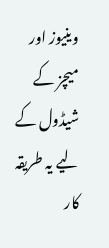وینیوز اور میچز کے شیڈول کے لیے یہ طریقہ کار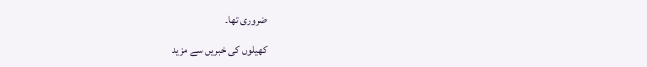ضروری تھا۔

کھیلوں کی خبریں سے مزید